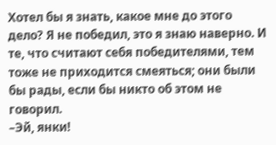Хотел бы я знать, какое мне до этого дело? Я не победил, это я знаю наверно. И те, что считают себя победителями, тем тоже не приходится смеяться; они были бы рады, если бы никто об этом не говорил.
–Эй, янки!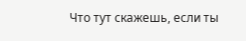Что тут скажешь, если ты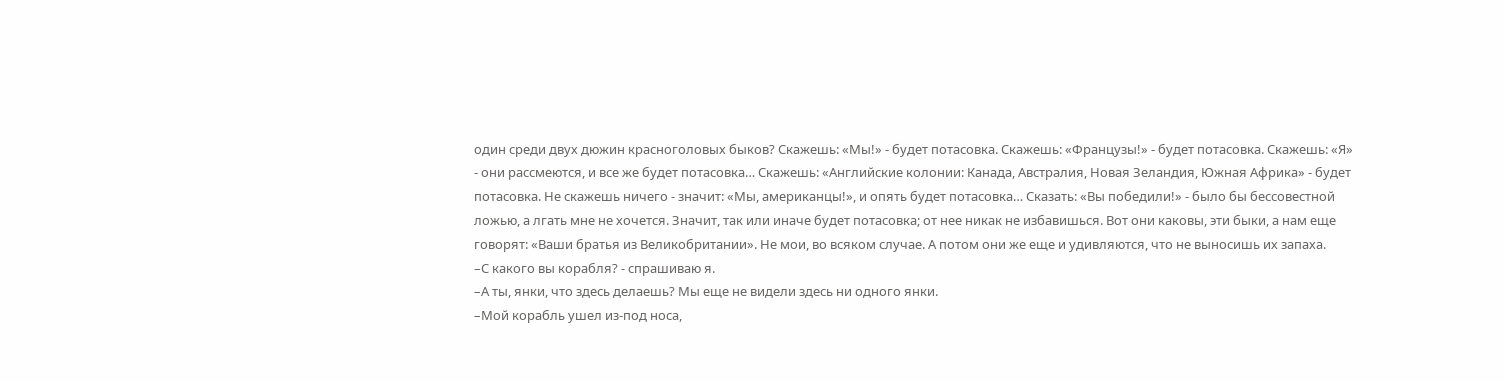один среди двух дюжин красноголовых быков? Скажешь: «Мы!» - будет потасовка. Скажешь: «Французы!» - будет потасовка. Скажешь: «Я» - они рассмеются, и все же будет потасовка… Скажешь: «Английские колонии: Канада, Австралия, Новая Зеландия, Южная Африка» - будет потасовка. Не скажешь ничего - значит: «Мы, американцы!», и опять будет потасовка… Сказать: «Вы победили!» - было бы бессовестной ложью, а лгать мне не хочется. Значит, так или иначе будет потасовка; от нее никак не избавишься. Вот они каковы, эти быки, а нам еще говорят: «Ваши братья из Великобритании». Не мои, во всяком случае. А потом они же еще и удивляются, что не выносишь их запаха.
–С какого вы корабля? - спрашиваю я.
–А ты, янки, что здесь делаешь? Мы еще не видели здесь ни одного янки.
–Мой корабль ушел из-под носа,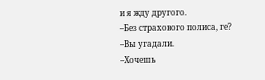и я жду другого.
–Без страхового полиса, ге?
–Вы угадали.
–Хочешь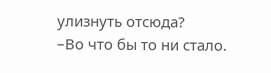улизнуть отсюда?
–Во что бы то ни стало.